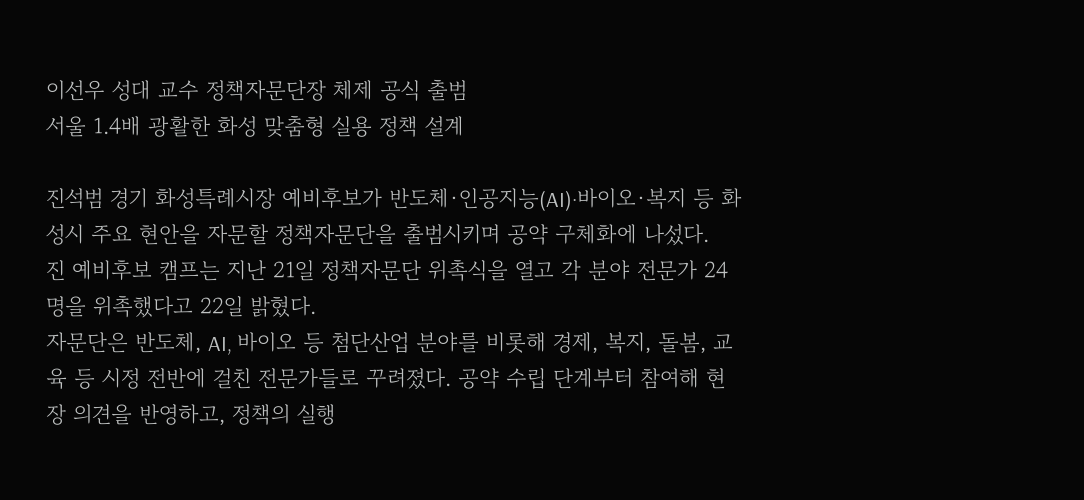이선우 성대 교수 정책자문단장 체제 공식 출범
서울 1.4배 광활한 화성 맞춤형 실용 정책 설계

진석범 경기 화성특례시장 예비후보가 반도체·인공지능(AI)·바이오·복지 등 화성시 주요 현안을 자문할 정책자문단을 출범시키며 공약 구체화에 나섰다.
진 예비후보 캠프는 지난 21일 정책자문단 위촉식을 열고 각 분야 전문가 24명을 위촉했다고 22일 밝혔다.
자문단은 반도체, AI, 바이오 등 첨단산업 분야를 비롯해 경제, 복지, 돌봄, 교육 등 시정 전반에 걸친 전문가들로 꾸려졌다. 공약 수립 단계부터 참여해 현장 의견을 반영하고, 정책의 실행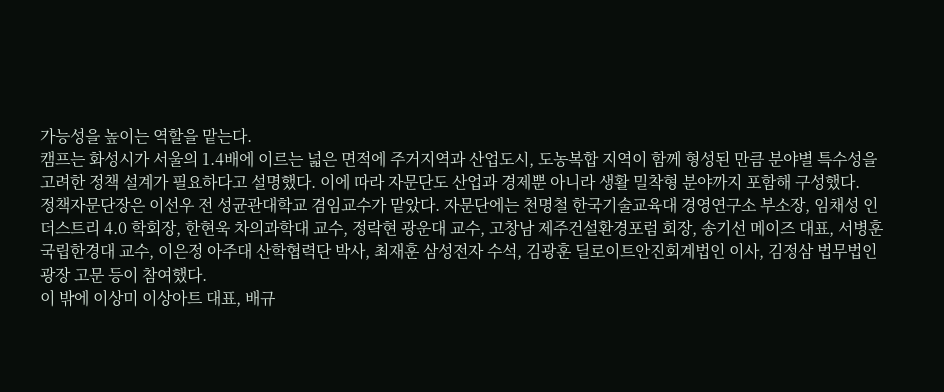가능성을 높이는 역할을 맡는다.
캠프는 화성시가 서울의 1.4배에 이르는 넓은 면적에 주거지역과 산업도시, 도농복합 지역이 함께 형성된 만큼 분야별 특수성을 고려한 정책 설계가 필요하다고 설명했다. 이에 따라 자문단도 산업과 경제뿐 아니라 생활 밀착형 분야까지 포함해 구성했다.
정책자문단장은 이선우 전 성균관대학교 겸임교수가 맡았다. 자문단에는 천명철 한국기술교육대 경영연구소 부소장, 임채성 인더스트리 4.0 학회장, 한현욱 차의과학대 교수, 정락현 광운대 교수, 고창남 제주건설환경포럼 회장, 송기선 메이즈 대표, 서병훈 국립한경대 교수, 이은정 아주대 산학협력단 박사, 최재훈 삼성전자 수석, 김광훈 딜로이트안진회계법인 이사, 김정삼 법무법인 광장 고문 등이 참여했다.
이 밖에 이상미 이상아트 대표, 배규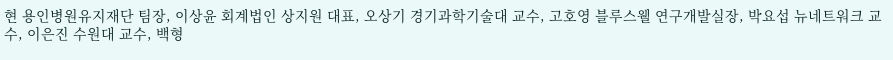현 용인병원유지재단 팀장, 이상윤 회계법인 상지원 대표, 오상기 경기과학기술대 교수, 고호영 블루스웰 연구개발실장, 박요섭 뉴네트워크 교수, 이은진 수원대 교수, 백형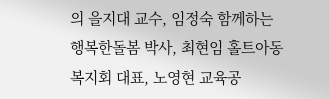의 을지대 교수, 임정숙 함께하는 행복한돌봄 박사, 최현임 홀트아동복지회 대표, 노영현 교육공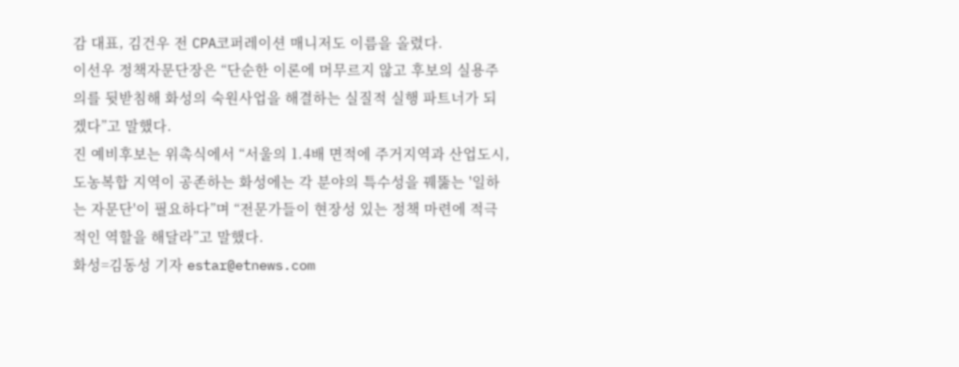감 대표, 김건우 전 CPA코퍼레이션 매니저도 이름을 올렸다.
이선우 정책자문단장은 “단순한 이론에 머무르지 않고 후보의 실용주의를 뒷받침해 화성의 숙원사업을 해결하는 실질적 실행 파트너가 되겠다”고 말했다.
진 예비후보는 위촉식에서 “서울의 1.4배 면적에 주거지역과 산업도시, 도농복합 지역이 공존하는 화성에는 각 분야의 특수성을 꿰뚫는 '일하는 자문단'이 필요하다”며 “전문가들이 현장성 있는 정책 마련에 적극적인 역할을 해달라”고 말했다.
화성=김동성 기자 estar@etnews.com